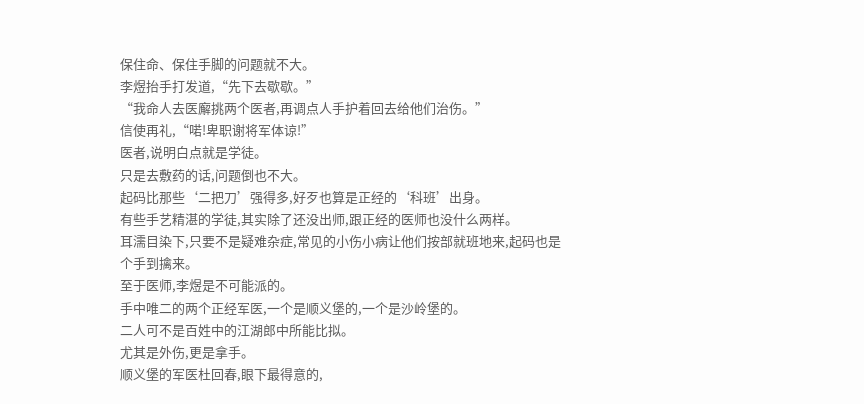保住命、保住手脚的问题就不大。
李煜抬手打发道,“先下去歇歇。”
“我命人去医廨挑两个医者,再调点人手护着回去给他们治伤。”
信使再礼,“喏!卑职谢将军体谅!”
医者,说明白点就是学徒。
只是去敷药的话,问题倒也不大。
起码比那些‘二把刀’强得多,好歹也算是正经的‘科班’出身。
有些手艺精湛的学徒,其实除了还没出师,跟正经的医师也没什么两样。
耳濡目染下,只要不是疑难杂症,常见的小伤小病让他们按部就班地来,起码也是个手到擒来。
至于医师,李煜是不可能派的。
手中唯二的两个正经军医,一个是顺义堡的,一个是沙岭堡的。
二人可不是百姓中的江湖郎中所能比拟。
尤其是外伤,更是拿手。
顺义堡的军医杜回春,眼下最得意的,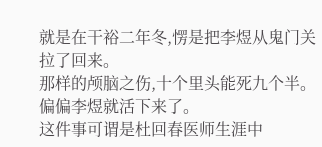就是在干裕二年冬,愣是把李煜从鬼门关拉了回来。
那样的颅脑之伤,十个里头能死九个半。
偏偏李煜就活下来了。
这件事可谓是杜回春医师生涯中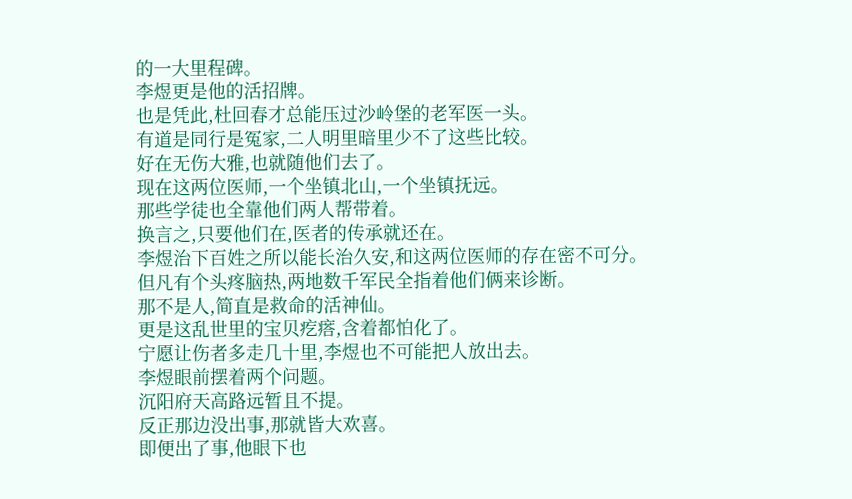的一大里程碑。
李煜更是他的活招牌。
也是凭此,杜回春才总能压过沙岭堡的老军医一头。
有道是同行是冤家,二人明里暗里少不了这些比较。
好在无伤大雅,也就随他们去了。
现在这两位医师,一个坐镇北山,一个坐镇抚远。
那些学徒也全靠他们两人帮带着。
换言之,只要他们在,医者的传承就还在。
李煜治下百姓之所以能长治久安,和这两位医师的存在密不可分。
但凡有个头疼脑热,两地数千军民全指着他们俩来诊断。
那不是人,简直是救命的活神仙。
更是这乱世里的宝贝疙瘩,含着都怕化了。
宁愿让伤者多走几十里,李煜也不可能把人放出去。
李煜眼前摆着两个问题。
沉阳府天高路远暂且不提。
反正那边没出事,那就皆大欢喜。
即便出了事,他眼下也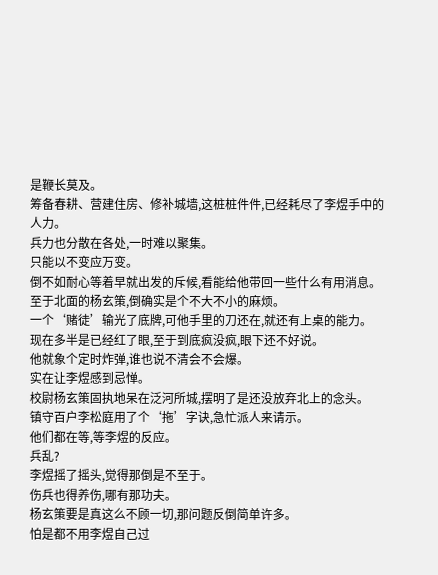是鞭长莫及。
筹备春耕、营建住房、修补城墙,这桩桩件件,已经耗尽了李煜手中的人力。
兵力也分散在各处,一时难以聚集。
只能以不变应万变。
倒不如耐心等着早就出发的斥候,看能给他带回一些什么有用消息。
至于北面的杨玄策,倒确实是个不大不小的麻烦。
一个‘赌徒’输光了底牌,可他手里的刀还在,就还有上桌的能力。
现在多半是已经红了眼,至于到底疯没疯,眼下还不好说。
他就象个定时炸弹,谁也说不清会不会爆。
实在让李煜感到忌惮。
校尉杨玄策固执地呆在泛河所城,摆明了是还没放弃北上的念头。
镇守百户李松庭用了个‘拖’字诀,急忙派人来请示。
他们都在等,等李煜的反应。
兵乱?
李煜摇了摇头,觉得那倒是不至于。
伤兵也得养伤,哪有那功夫。
杨玄策要是真这么不顾一切,那问题反倒简单许多。
怕是都不用李煜自己过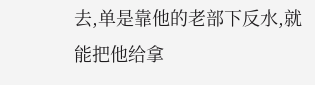去,单是靠他的老部下反水,就能把他给拿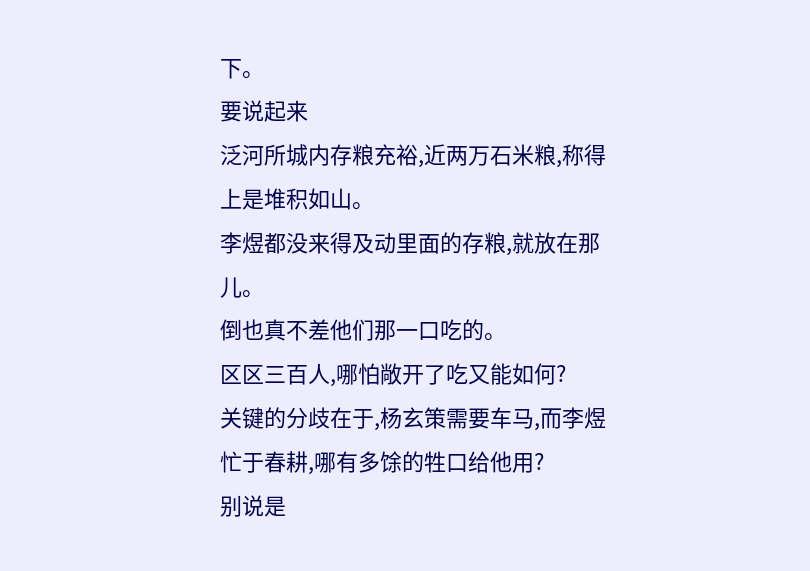下。
要说起来
泛河所城内存粮充裕,近两万石米粮,称得上是堆积如山。
李煜都没来得及动里面的存粮,就放在那儿。
倒也真不差他们那一口吃的。
区区三百人,哪怕敞开了吃又能如何?
关键的分歧在于,杨玄策需要车马,而李煜忙于春耕,哪有多馀的牲口给他用?
别说是